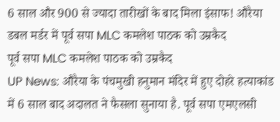6 साल और 900 से ज्यादा तारीखों के बाद मिला इंसाफ! औरैया डबल मर्डर में पूर्व सपा MLC कमलेश पाठक को उम्रकैद
पूर्व सपा MLC कमलेश पाठक को उम्रकैद
UP News: औरैया के पंचमुखी हनुमान मंदिर में हुए दोहरे हत्याकांड में 6 साल बाद अदालत ने फैसला सुनाया है. पूर्व सपा एमएलसी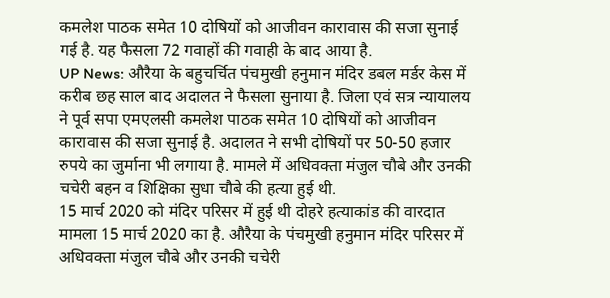कमलेश पाठक समेत 10 दोषियों को आजीवन कारावास की सजा सुनाई गई है. यह फैसला 72 गवाहों की गवाही के बाद आया है.
UP News: औरैया के बहुचर्चित पंचमुखी हनुमान मंदिर डबल मर्डर केस में करीब छह साल बाद अदालत ने फैसला सुनाया है. जिला एवं सत्र न्यायालय ने पूर्व सपा एमएलसी कमलेश पाठक समेत 10 दोषियों को आजीवन कारावास की सजा सुनाई है. अदालत ने सभी दोषियों पर 50-50 हजार रुपये का जुर्माना भी लगाया है. मामले में अधिवक्ता मंजुल चौबे और उनकी चचेरी बहन व शिक्षिका सुधा चौबे की हत्या हुई थी.
15 मार्च 2020 को मंदिर परिसर में हुई थी दोहरे हत्याकांड की वारदात
मामला 15 मार्च 2020 का है. औरैया के पंचमुखी हनुमान मंदिर परिसर में अधिवक्ता मंजुल चौबे और उनकी चचेरी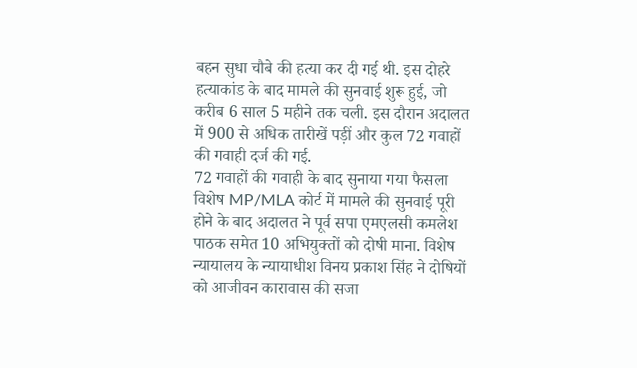बहन सुधा चौबे की हत्या कर दी गई थी. इस दोहरे हत्याकांड के बाद मामले की सुनवाई शुरू हुई, जो करीब 6 साल 5 महीने तक चली. इस दौरान अदालत में 900 से अधिक तारीखें पड़ीं और कुल 72 गवाहों की गवाही दर्ज की गई.
72 गवाहों की गवाही के बाद सुनाया गया फैसला
विशेष MP/MLA कोर्ट में मामले की सुनवाई पूरी होने के बाद अदालत ने पूर्व सपा एमएलसी कमलेश पाठक समेत 10 अभियुक्तों को दोषी माना. विशेष न्यायालय के न्यायाधीश विनय प्रकाश सिंह ने दोषियों को आजीवन कारावास की सजा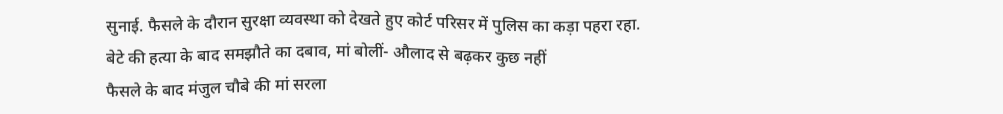सुनाई. फैसले के दौरान सुरक्षा व्यवस्था को देखते हुए कोर्ट परिसर में पुलिस का कड़ा पहरा रहा.
बेटे की हत्या के बाद समझौते का दबाव, मां बोलीं- औलाद से बढ़कर कुछ नहीं
फैसले के बाद मंजुल चौबे की मां सरला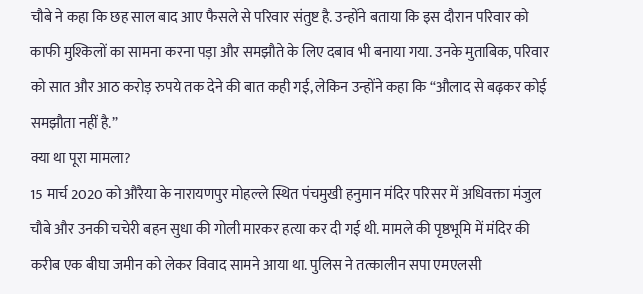चौबे ने कहा कि छह साल बाद आए फैसले से परिवार संतुष्ट है. उन्होंने बताया कि इस दौरान परिवार को काफी मुश्किलों का सामना करना पड़ा और समझौते के लिए दबाव भी बनाया गया. उनके मुताबिक, परिवार को सात और आठ करोड़ रुपये तक देने की बात कही गई, लेकिन उन्होंने कहा कि “औलाद से बढ़कर कोई समझौता नहीं है.”
क्या था पूरा मामला?
15 मार्च 2020 को औरैया के नारायणपुर मोहल्ले स्थित पंचमुखी हनुमान मंदिर परिसर में अधिवक्ता मंजुल चौबे और उनकी चचेरी बहन सुधा की गोली मारकर हत्या कर दी गई थी. मामले की पृष्ठभूमि में मंदिर की करीब एक बीघा जमीन को लेकर विवाद सामने आया था. पुलिस ने तत्कालीन सपा एमएलसी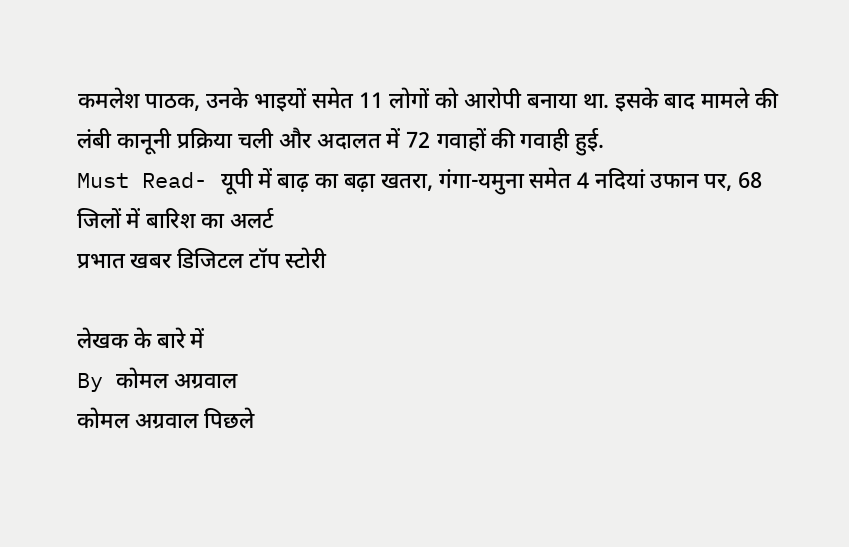कमलेश पाठक, उनके भाइयों समेत 11 लोगों को आरोपी बनाया था. इसके बाद मामले की लंबी कानूनी प्रक्रिया चली और अदालत में 72 गवाहों की गवाही हुई.
Must Read- यूपी में बाढ़ का बढ़ा खतरा, गंगा-यमुना समेत 4 नदियां उफान पर, 68 जिलों में बारिश का अलर्ट
प्रभात खबर डिजिटल टॉप स्टोरी

लेखक के बारे में
By कोमल अग्रवाल
कोमल अग्रवाल पिछले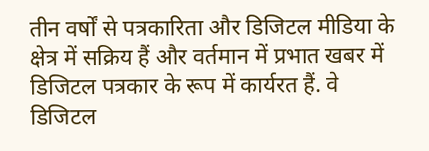तीन वर्षों से पत्रकारिता और डिजिटल मीडिया के क्षेत्र में सक्रिय हैं और वर्तमान में प्रभात खबर में डिजिटल पत्रकार के रूप में कार्यरत हैं. वे डिजिटल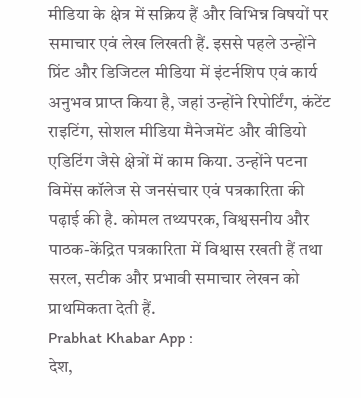मीडिया के क्षेत्र में सक्रिय हैं और विभिन्न विषयों पर समाचार एवं लेख लिखती हैं. इससे पहले उन्होंने प्रिंट और डिजिटल मीडिया में इंटर्नशिप एवं कार्य अनुभव प्राप्त किया है, जहां उन्होंने रिपोर्टिंग, कंटेंट राइटिंग, सोशल मीडिया मैनेजमेंट और वीडियो एडिटिंग जैसे क्षेत्रों में काम किया. उन्होंने पटना विमेंस कॉलेज से जनसंचार एवं पत्रकारिता की पढ़ाई की है. कोमल तथ्यपरक, विश्वसनीय और पाठक-केंद्रित पत्रकारिता में विश्वास रखती हैं तथा सरल, सटीक और प्रभावी समाचार लेखन को प्राथमिकता देती हैं.
Prabhat Khabar App :
देश,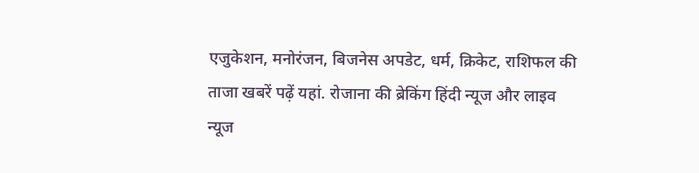एजुकेशन, मनोरंजन, बिजनेस अपडेट, धर्म, क्रिकेट, राशिफल की ताजा खबरें पढ़ें यहां. रोजाना की ब्रेकिंग हिंदी न्यूज और लाइव न्यूज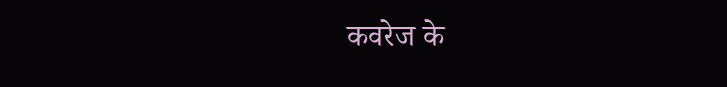कवरेज के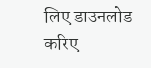लिए डाउनलोड करिए